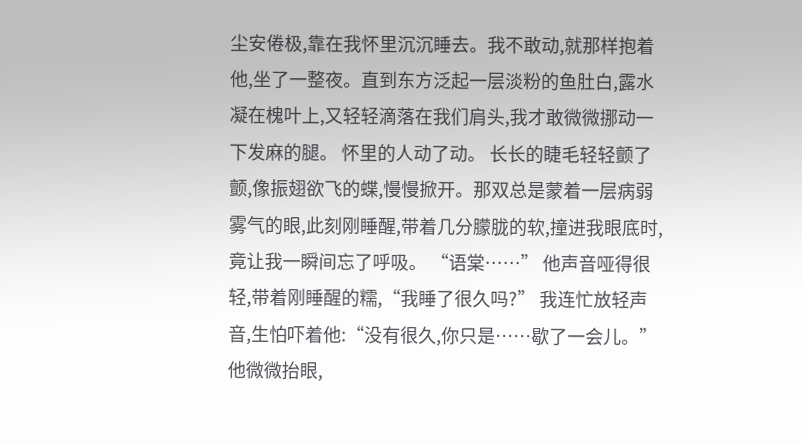尘安倦极,靠在我怀里沉沉睡去。我不敢动,就那样抱着他,坐了一整夜。直到东方泛起一层淡粉的鱼肚白,露水凝在槐叶上,又轻轻滴落在我们肩头,我才敢微微挪动一下发麻的腿。 怀里的人动了动。 长长的睫毛轻轻颤了颤,像振翅欲飞的蝶,慢慢掀开。那双总是蒙着一层病弱雾气的眼,此刻刚睡醒,带着几分朦胧的软,撞进我眼底时,竟让我一瞬间忘了呼吸。 “语棠……” 他声音哑得很轻,带着刚睡醒的糯,“我睡了很久吗?” 我连忙放轻声音,生怕吓着他:“没有很久,你只是……歇了一会儿。” 他微微抬眼,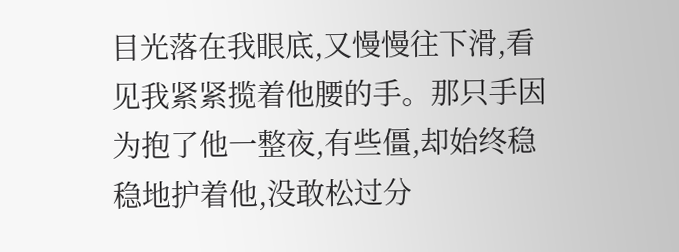目光落在我眼底,又慢慢往下滑,看见我紧紧揽着他腰的手。那只手因为抱了他一整夜,有些僵,却始终稳稳地护着他,没敢松过分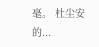毫。 杜尘安的...